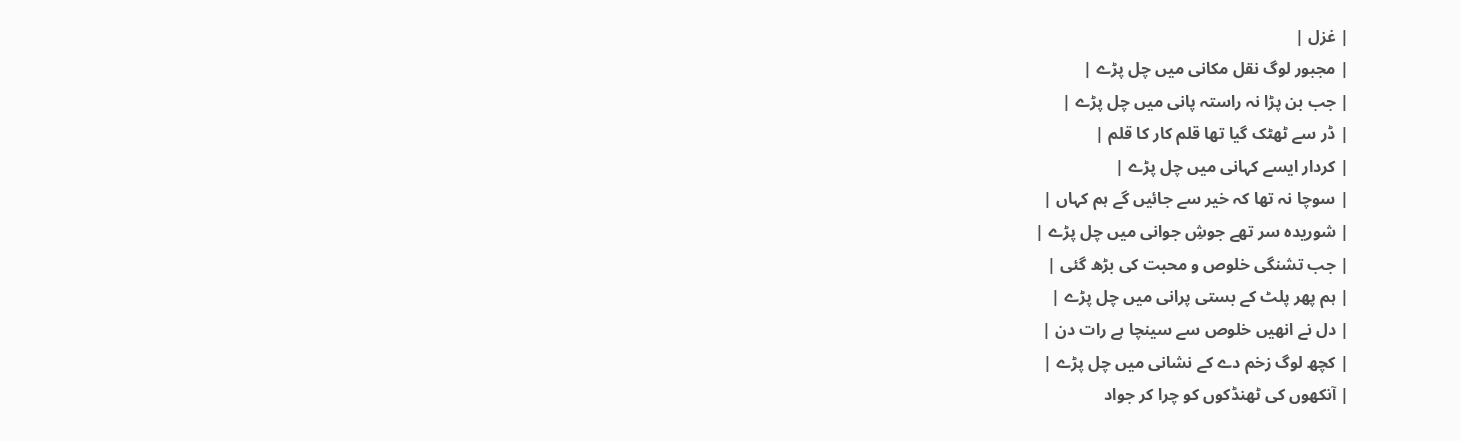| غزل |
| مجبور لوگ نقل مکانی میں چل پڑے |
| جب بن پڑا نہ راستہ پانی میں چل پڑے |
| ڈر سے ٹھٹک گیا تھا قلم کار کا قلم |
| کردار ایسے کہانی میں چل پڑے |
| سوچا نہ تھا کہ خیر سے جائیں گے ہم کہاں |
| شوریدہ سر تھے جوشِ جوانی میں چل پڑے |
| جب تشنگی خلوص و محبت کی بڑھ گئی |
| ہم پھر پلٹ کے بستی پرانی میں چل پڑے |
| دل نے انھیں خلوص سے سینچا ہے رات دن |
| کچھ لوگ زخم دے کے نشانی میں چل پڑے |
| آنکھوں کی ٹھنڈکوں کو چرا کر جواد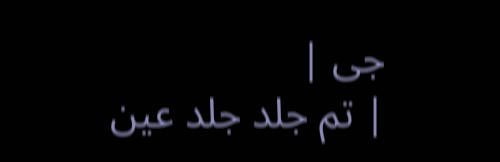جی |
| تم جلد جلد عین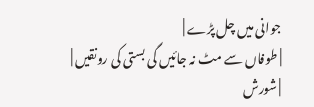جوانی میں چل پڑے |
| طوفاں سے مٹ نہ جائیں گی بستی کی رونقیں |
| شورش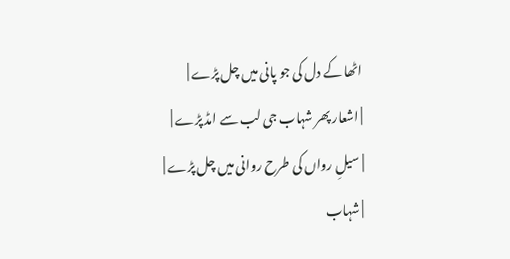اٹھا کے دل کی جو پانی میں چل پڑے |
| اشعار پھر شہاب جی لب سے امڈ پڑے |
| سیلِ رواں کی طرح روانی میں چل پڑے |
| شہاب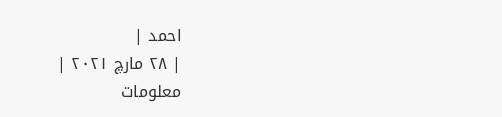احمد |
| ۲۸ مارچ ۲۰۲۱ |
معلومات